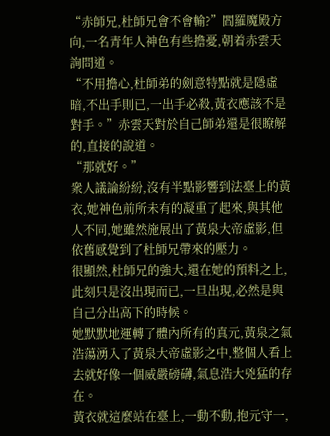“赤師兄,杜師兄會不會輸?”閻羅魔殿方向,一名青年人神色有些擔憂,朝着赤雲天詢問道。
“不用擔心,杜師弟的劍意特點就是隱虛暗,不出手則已,一出手必殺,黃衣應該不是對手。”赤雲天對於自己師弟還是很瞭解的,直接的說道。
“那就好。”
衆人議論紛紛,沒有半點影響到法臺上的黃衣,她神色前所未有的凝重了起來,與其他人不同,她雖然施展出了黃泉大帝虛影,但依舊感覺到了杜師兄帶來的壓力。
很顯然,杜師兄的強大,還在她的預料之上,此刻只是沒出現而已,一旦出現,必然是與自己分出高下的時候。
她默默地運轉了體內所有的真元,黃泉之氣浩蕩湧入了黃泉大帝虛影之中,整個人看上去就好像一個威嚴磅礴,氣息浩大兇猛的存在。
黃衣就這麼站在臺上,一動不動,抱元守一,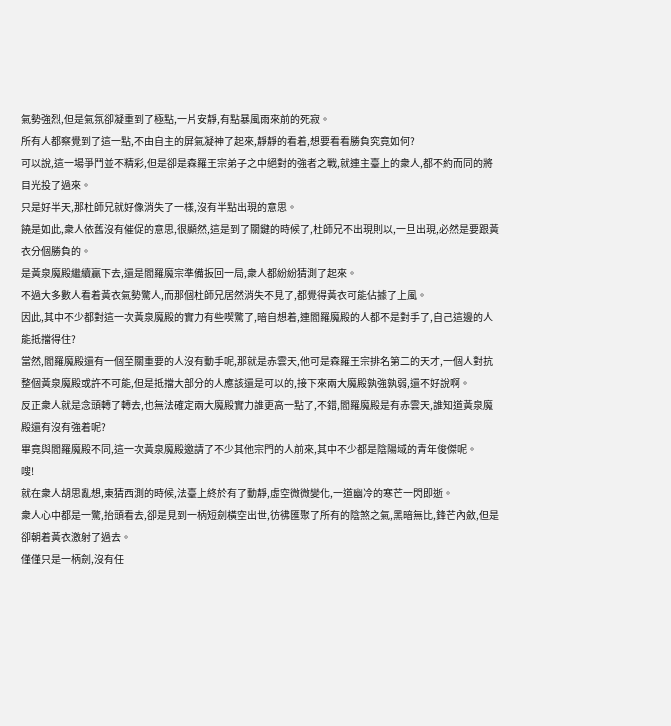氣勢強烈,但是氣氛卻凝重到了極點,一片安靜,有點暴風雨來前的死寂。
所有人都察覺到了這一點,不由自主的屏氣凝神了起來,靜靜的看着,想要看看勝負究竟如何?
可以說,這一場爭鬥並不精彩,但是卻是森羅王宗弟子之中絕對的強者之戰,就連主臺上的衆人,都不約而同的將目光投了過來。
只是好半天,那杜師兄就好像消失了一樣,沒有半點出現的意思。
饒是如此,衆人依舊沒有催促的意思,很顯然,這是到了關鍵的時候了,杜師兄不出現則以,一旦出現,必然是要跟黃衣分個勝負的。
是黃泉魔殿繼續贏下去,還是閻羅魔宗準備扳回一局,衆人都紛紛猜測了起來。
不過大多數人看着黃衣氣勢驚人,而那個杜師兄居然消失不見了,都覺得黃衣可能佔據了上風。
因此,其中不少都對這一次黃泉魔殿的實力有些喫驚了,暗自想着,連閻羅魔殿的人都不是對手了,自己這邊的人能抵擋得住?
當然,閻羅魔殿還有一個至關重要的人沒有動手呢,那就是赤雲天,他可是森羅王宗排名第二的天才,一個人對抗整個黃泉魔殿或許不可能,但是抵擋大部分的人應該還是可以的,接下來兩大魔殿孰強孰弱,還不好說啊。
反正衆人就是念頭轉了轉去,也無法確定兩大魔殿實力誰更高一點了,不錯,閻羅魔殿是有赤雲天,誰知道黃泉魔殿還有沒有強着呢?
畢竟與閻羅魔殿不同,這一次黃泉魔殿邀請了不少其他宗門的人前來,其中不少都是陰陽域的青年俊傑呢。
嗖!
就在衆人胡思亂想,東猜西測的時候,法臺上終於有了動靜,虛空微微變化,一道幽冷的寒芒一閃即逝。
衆人心中都是一驚,抬頭看去,卻是見到一柄短劍橫空出世,彷彿匯聚了所有的陰煞之氣,黑暗無比,鋒芒內斂,但是卻朝着黃衣激射了過去。
僅僅只是一柄劍,沒有任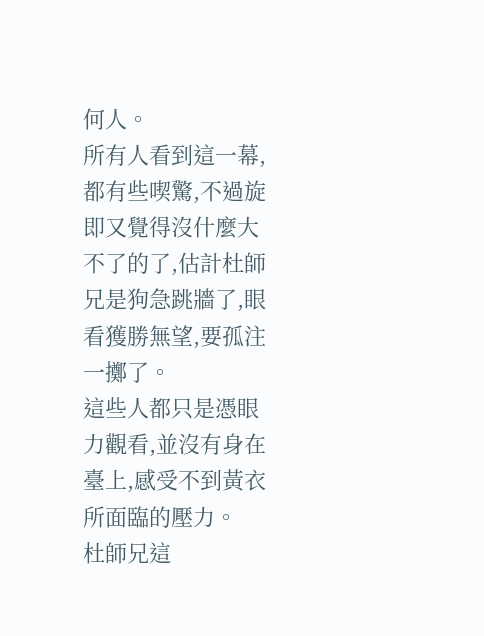何人。
所有人看到這一幕,都有些喫驚,不過旋即又覺得沒什麼大不了的了,估計杜師兄是狗急跳牆了,眼看獲勝無望,要孤注一擲了。
這些人都只是憑眼力觀看,並沒有身在臺上,感受不到黃衣所面臨的壓力。
杜師兄這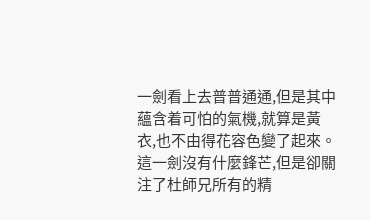一劍看上去普普通通,但是其中蘊含着可怕的氣機,就算是黃衣,也不由得花容色變了起來。
這一劍沒有什麼鋒芒,但是卻關注了杜師兄所有的精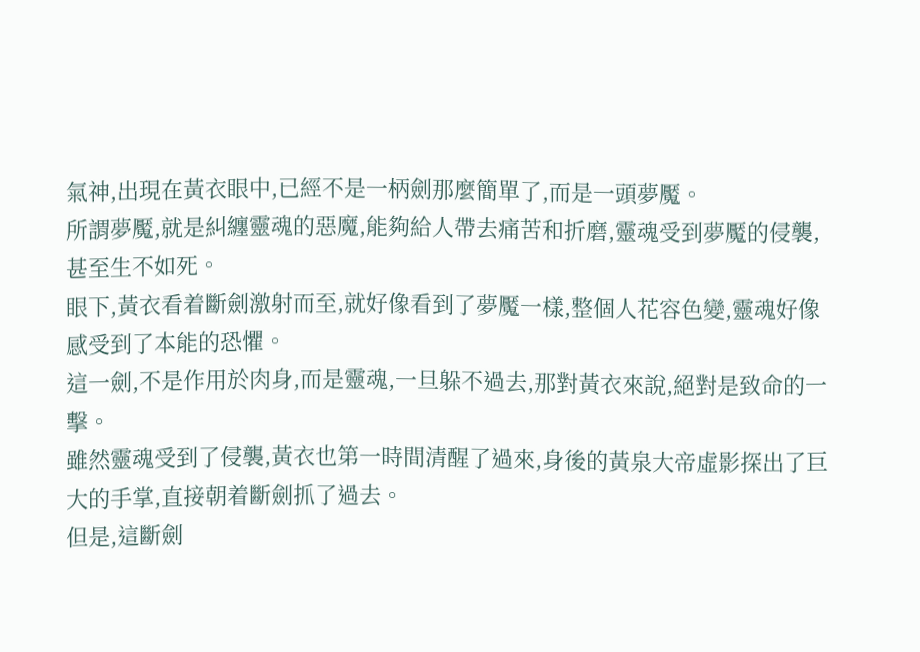氣神,出現在黃衣眼中,已經不是一柄劍那麼簡單了,而是一頭夢魘。
所謂夢魘,就是糾纏靈魂的惡魔,能夠給人帶去痛苦和折磨,靈魂受到夢魘的侵襲,甚至生不如死。
眼下,黃衣看着斷劍激射而至,就好像看到了夢魘一樣,整個人花容色變,靈魂好像感受到了本能的恐懼。
這一劍,不是作用於肉身,而是靈魂,一旦躲不過去,那對黃衣來說,絕對是致命的一擊。
雖然靈魂受到了侵襲,黃衣也第一時間清醒了過來,身後的黃泉大帝虛影探出了巨大的手掌,直接朝着斷劍抓了過去。
但是,這斷劍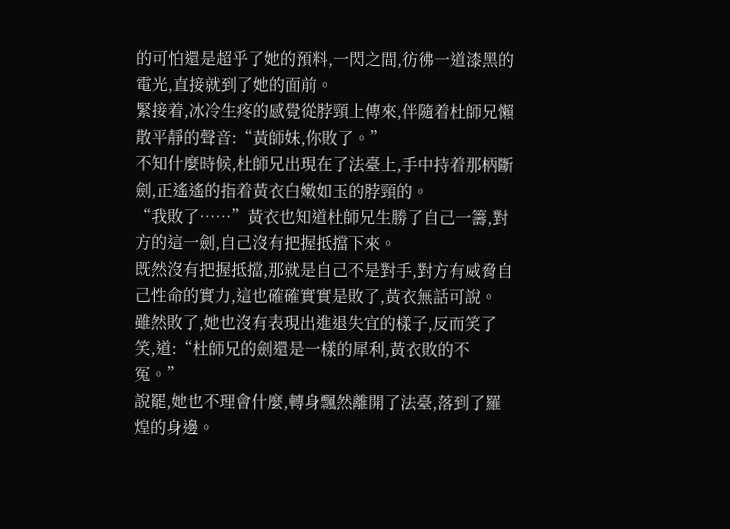的可怕還是超乎了她的預料,一閃之間,彷彿一道漆黑的電光,直接就到了她的面前。
緊接着,冰冷生疼的感覺從脖頸上傳來,伴隨着杜師兄懶散平靜的聲音:“黃師妹,你敗了。”
不知什麼時候,杜師兄出現在了法臺上,手中持着那柄斷劍,正遙遙的指着黃衣白嫩如玉的脖頸的。
“我敗了……”黃衣也知道杜師兄生勝了自己一籌,對方的這一劍,自己沒有把握抵擋下來。
既然沒有把握抵擋,那就是自己不是對手,對方有威脅自己性命的實力,這也確確實實是敗了,黃衣無話可說。
雖然敗了,她也沒有表現出進退失宜的樣子,反而笑了笑,道:“杜師兄的劍還是一樣的犀利,黃衣敗的不冤。”
說罷,她也不理會什麼,轉身飄然離開了法臺,落到了羅煌的身邊。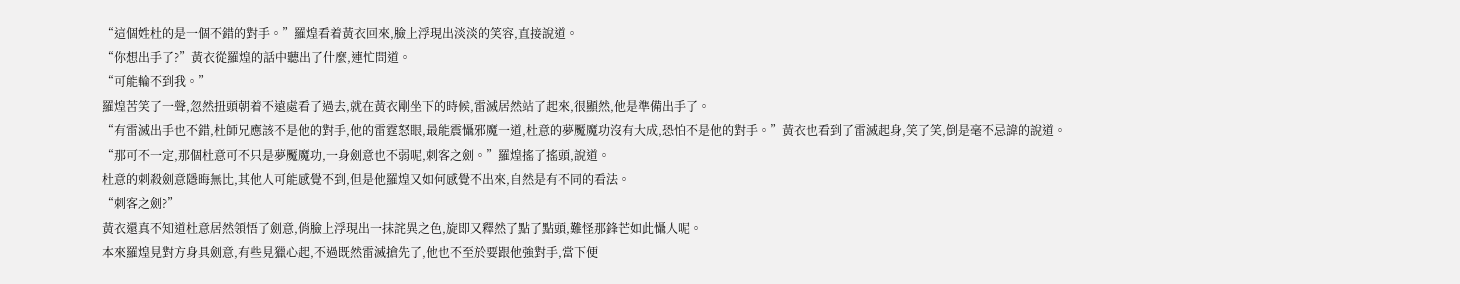“這個姓杜的是一個不錯的對手。”羅煌看着黃衣回來,臉上浮現出淡淡的笑容,直接說道。
“你想出手了?”黃衣從羅煌的話中聽出了什麼,連忙問道。
“可能輪不到我。”
羅煌苦笑了一聲,忽然扭頭朝着不遠處看了過去,就在黃衣剛坐下的時候,雷滅居然站了起來,很顯然,他是準備出手了。
“有雷滅出手也不錯,杜師兄應該不是他的對手,他的雷霆怒眼,最能震懾邪魔一道,杜意的夢魘魔功沒有大成,恐怕不是他的對手。”黃衣也看到了雷滅起身,笑了笑,倒是毫不忌諱的說道。
“那可不一定,那個杜意可不只是夢魘魔功,一身劍意也不弱呢,刺客之劍。”羅煌搖了搖頭,說道。
杜意的刺殺劍意隱晦無比,其他人可能感覺不到,但是他羅煌又如何感覺不出來,自然是有不同的看法。
“刺客之劍?”
黃衣還真不知道杜意居然領悟了劍意,俏臉上浮現出一抹詫異之色,旋即又釋然了點了點頭,難怪那鋒芒如此懾人呢。
本來羅煌見對方身具劍意,有些見獵心起,不過既然雷滅搶先了,他也不至於要跟他強對手,當下便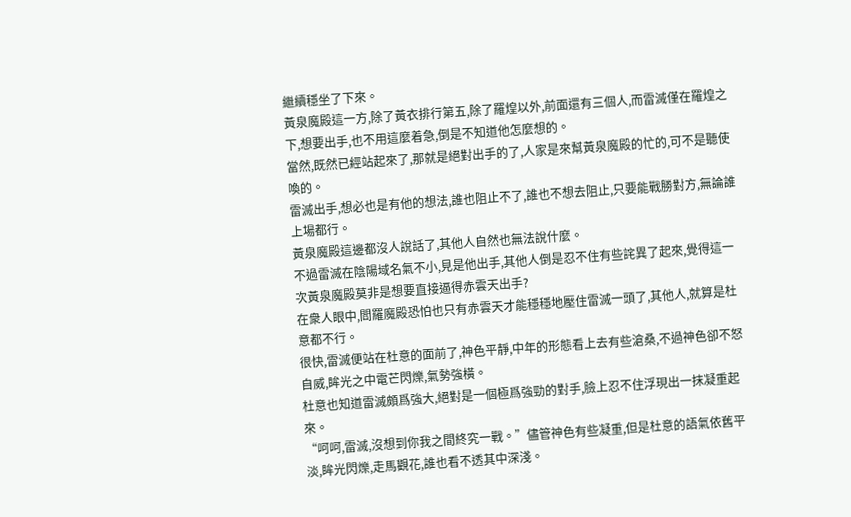繼續穩坐了下來。
黃泉魔殿這一方,除了黃衣排行第五,除了羅煌以外,前面還有三個人,而雷滅僅在羅煌之下,想要出手,也不用這麼着急,倒是不知道他怎麼想的。
當然,既然已經站起來了,那就是絕對出手的了,人家是來幫黃泉魔殿的忙的,可不是聽使喚的。
雷滅出手,想必也是有他的想法,誰也阻止不了,誰也不想去阻止,只要能戰勝對方,無論誰上場都行。
黃泉魔殿這邊都沒人說話了,其他人自然也無法說什麼。
不過雷滅在陰陽域名氣不小,見是他出手,其他人倒是忍不住有些詫異了起來,覺得這一次黃泉魔殿莫非是想要直接逼得赤雲天出手?
在衆人眼中,閻羅魔殿恐怕也只有赤雲天才能穩穩地壓住雷滅一頭了,其他人,就算是杜意都不行。
很快,雷滅便站在杜意的面前了,神色平靜,中年的形態看上去有些滄桑,不過神色卻不怒自威,眸光之中電芒閃爍,氣勢強橫。
杜意也知道雷滅頗爲強大,絕對是一個極爲強勁的對手,臉上忍不住浮現出一抹凝重起來。
“呵呵,雷滅,沒想到你我之間終究一戰。”儘管神色有些凝重,但是杜意的語氣依舊平淡,眸光閃爍,走馬觀花,誰也看不透其中深淺。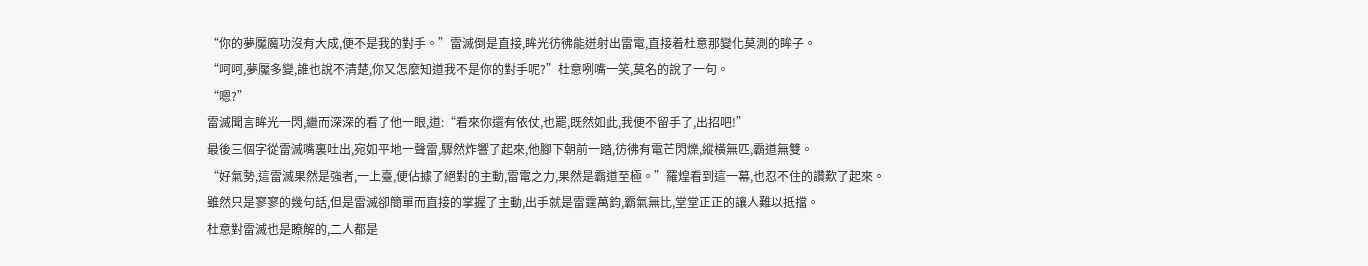“你的夢魘魔功沒有大成,便不是我的對手。”雷滅倒是直接,眸光彷彿能迸射出雷電,直接着杜意那變化莫測的眸子。
“呵呵,夢魘多變,誰也說不清楚,你又怎麼知道我不是你的對手呢?”杜意咧嘴一笑,莫名的說了一句。
“嗯?”
雷滅聞言眸光一閃,繼而深深的看了他一眼,道:“看來你還有依仗,也罷,既然如此,我便不留手了,出招吧!”
最後三個字從雷滅嘴裏吐出,宛如平地一聲雷,驟然炸響了起來,他腳下朝前一踏,彷彿有電芒閃爍,縱橫無匹,霸道無雙。
“好氣勢,這雷滅果然是強者,一上臺,便佔據了絕對的主動,雷電之力,果然是霸道至極。”羅煌看到這一幕,也忍不住的讚歎了起來。
雖然只是寥寥的幾句話,但是雷滅卻簡單而直接的掌握了主動,出手就是雷霆萬鈞,霸氣無比,堂堂正正的讓人難以抵擋。
杜意對雷滅也是瞭解的,二人都是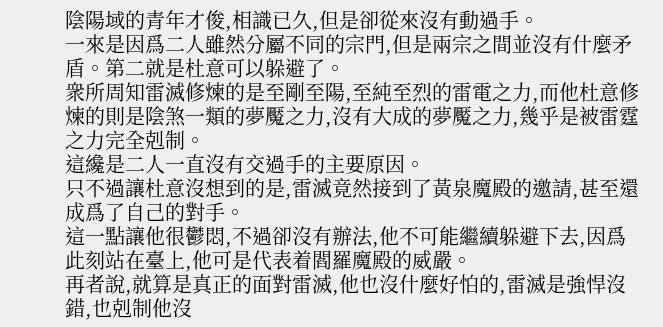陰陽域的青年才俊,相識已久,但是卻從來沒有動過手。
一來是因爲二人雖然分屬不同的宗門,但是兩宗之間並沒有什麼矛盾。第二就是杜意可以躲避了。
衆所周知雷滅修煉的是至剛至陽,至純至烈的雷電之力,而他杜意修煉的則是陰煞一類的夢魘之力,沒有大成的夢魘之力,幾乎是被雷霆之力完全剋制。
這纔是二人一直沒有交過手的主要原因。
只不過讓杜意沒想到的是,雷滅竟然接到了黃泉魔殿的邀請,甚至還成爲了自己的對手。
這一點讓他很鬱悶,不過卻沒有辦法,他不可能繼續躲避下去,因爲此刻站在臺上,他可是代表着閻羅魔殿的威嚴。
再者說,就算是真正的面對雷滅,他也沒什麼好怕的,雷滅是強悍沒錯,也剋制他沒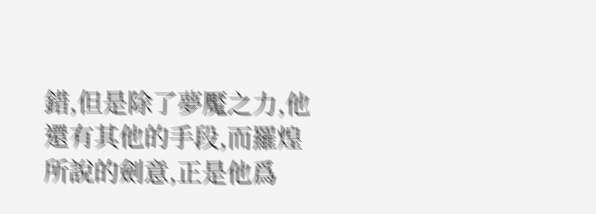錯,但是除了夢魘之力,他還有其他的手段,而羅煌所說的劍意,正是他爲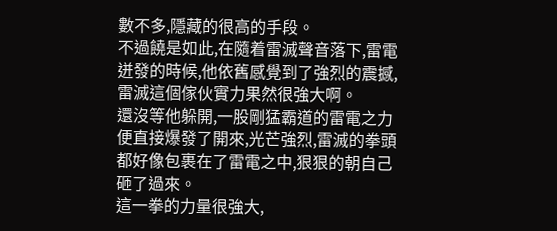數不多,隱藏的很高的手段。
不過饒是如此,在隨着雷滅聲音落下,雷電迸發的時候,他依舊感覺到了強烈的震撼,雷滅這個傢伙實力果然很強大啊。
還沒等他躲開,一股剛猛霸道的雷電之力便直接爆發了開來,光芒強烈,雷滅的拳頭都好像包裹在了雷電之中,狠狠的朝自己砸了過來。
這一拳的力量很強大,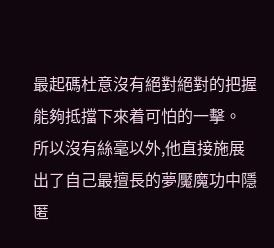最起碼杜意沒有絕對絕對的把握能夠抵擋下來着可怕的一擊。
所以沒有絲毫以外,他直接施展出了自己最擅長的夢魘魔功中隱匿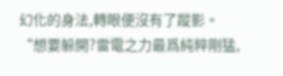幻化的身法,轉眼便沒有了蹤影。
“想要躲開?雷電之力最爲純粹剛猛,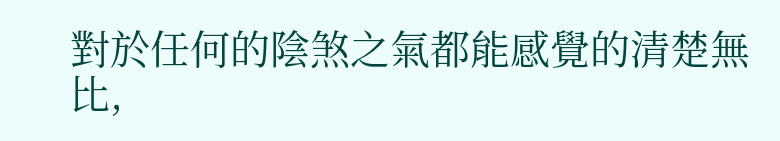對於任何的陰煞之氣都能感覺的清楚無比,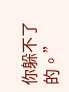你躲不了的。”